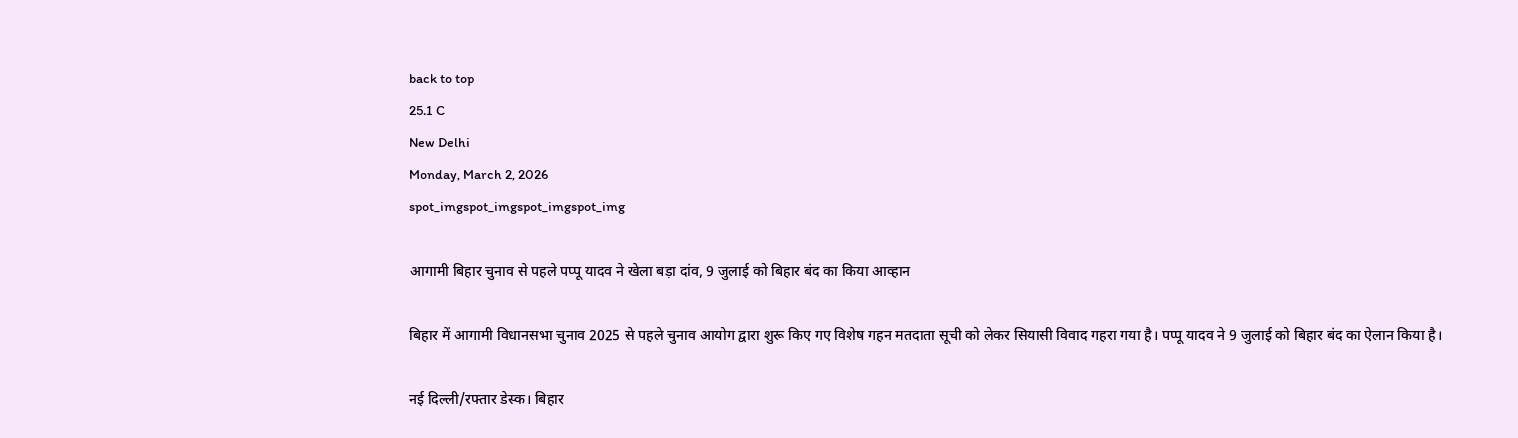back to top
25.1 C
New Delhi
Monday, March 2, 2026
spot_imgspot_imgspot_imgspot_img

आगामी बिहार चुनाव से पहले पप्पू यादव ने खेला बड़ा दांव, 9 जुलाई को बिहार बंद का किया आव्हान

बिहार में आगामी विधानसभा चुनाव 2025 से पहले चुनाव आयोग द्वारा शुरू किए गए विशेष गहन मतदाता सूची को लेकर सियासी विवाद गहरा गया है। पप्पू यादव ने 9 जुलाई को बिहार बंद का ऐलान किया है।

नई दिल्ली/रफ्तार डेस्क। बिहार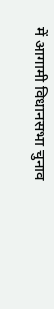में आगामी विधानसभा चुनाव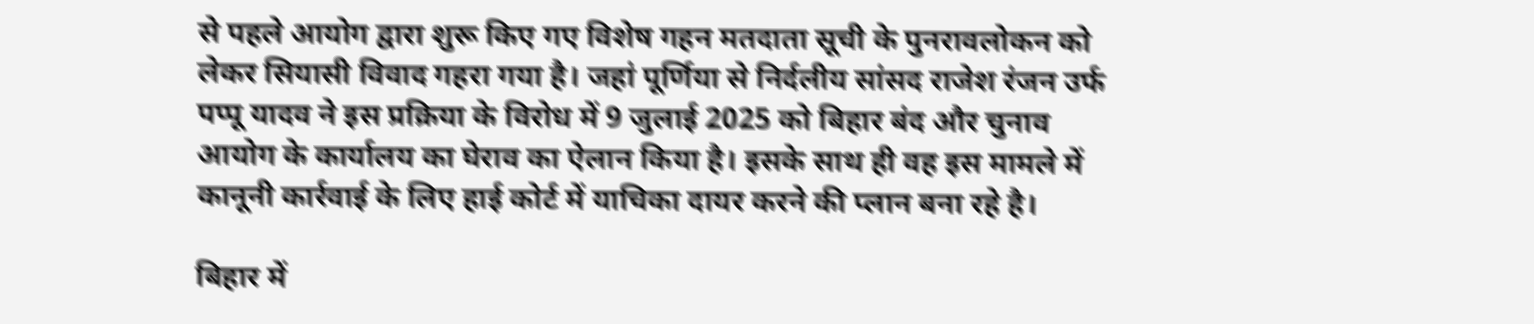से पहले आयोग द्वारा शुरू किए गए विशेष गहन मतदाता सूची के पुनरावलोकन को लेकर सियासी विवाद गहरा गया है। जहां पूर्णिया से निर्दलीय सांसद राजेश रंजन उर्फ पप्पू यादव ने इस प्रक्रिया के विरोध में 9 जुलाई 2025 को बिहार बंद और चुनाव आयोग के कार्यालय का घेराव का ऐलान किया है। इसके साथ ही वह इस मामले में कानूनी कार्रवाई के लिए हाई कोर्ट में याचिका दायर करने की प्लान बना रहे है।

बिहार में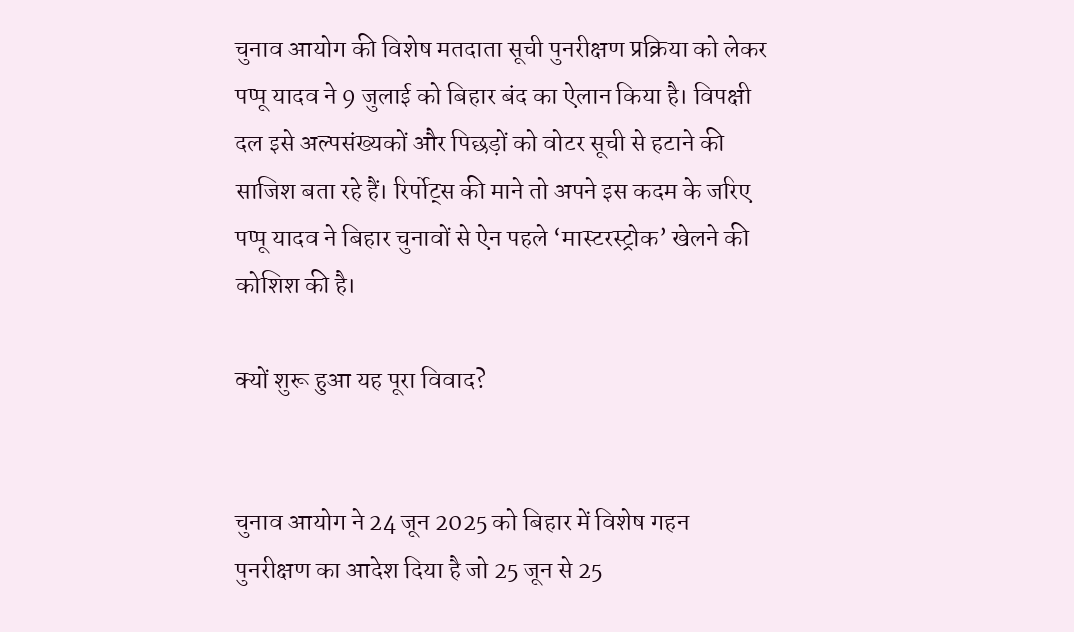चुनाव आयोग की विशेष मतदाता सूची पुनरीक्षण प्रक्रिया को लेकर पप्पू यादव ने 9 जुलाई को बिहार बंद का ऐलान किया है। विपक्षी दल इसे अल्पसंख्यकों और पिछड़ों को वोटर सूची से हटाने की साजिश बता रहे हैं। रिर्पोट्स की माने तो अपने इस कदम के जरिए पप्पू यादव ने बिहार चुनावों से ऐन पहले ‘मास्टरस्ट्रोक’ खेलने की कोशिश की है।

क्यों शुरू हुआ यह पूरा विवाद?


चुनाव आयोग ने 24 जून 2025 को बिहार में विशेष गहन पुनरीक्षण का आदेश दिया है जो 25 जून से 25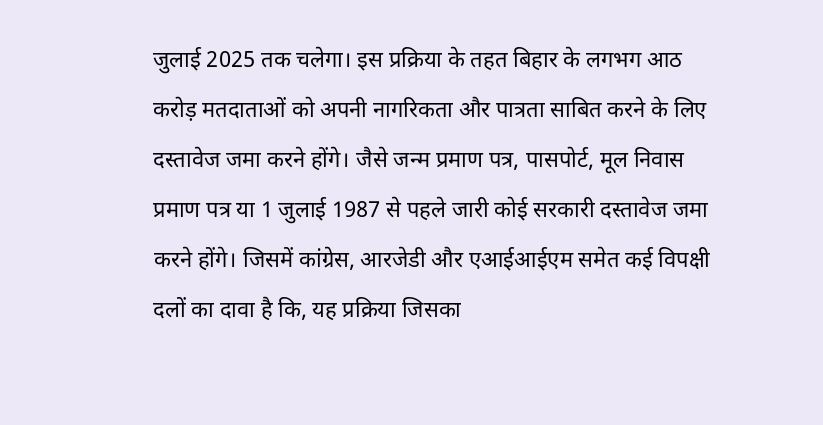जुलाई 2025 तक चलेगा। इस प्रक्रिया के तहत बिहार के लगभग आठ करोड़ मतदाताओं को अपनी नागरिकता और पात्रता साबित करने के लिए दस्तावेज जमा करने होंगे। जैसे जन्म प्रमाण पत्र, पासपोर्ट, मूल निवास प्रमाण पत्र या 1 जुलाई 1987 से पहले जारी कोई सरकारी दस्तावेज जमा करने होंगे। जिसमें कांग्रेस, आरजेडी और एआईआईएम समेत कई विपक्षी दलों का दावा है कि, यह प्रक्रिया जिसका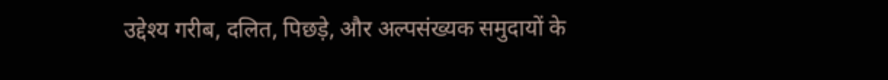उद्देश्य गरीब, दलित, पिछड़े, और अल्पसंख्यक समुदायों के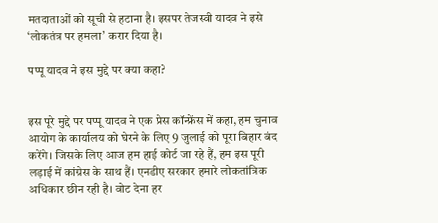मतदाताओं को सूची से हटाना है। इसपर तेजस्वी यादव ने इसे ‘लोकतंत्र पर हमला’ करार दिया है।

पप्पू यादव ने इस मुद्दे पर क्या कहा?


इस पूरे मुद्दे पर पप्पू यादव ने एक प्रेस कॉन्फ्रेंस में कहा, हम चुनाव आयोग के कार्यालय को घेरने के लिए 9 जुलाई को पूरा बिहार बंद करेंगे। जिसके लिए आज हम हाई कोर्ट जा रहे हैं, हम इस पूरी लड़ाई में कांग्रेस के साथ हैं। एनडीए सरकार हमारे लोकतांत्रिक अधिकार छीन रही है। वोट देना हर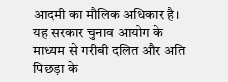आदमी का मौलिक अधिकार है। यह सरकार चुनाव आयोग के माध्यम से गरीबी दलित और अति पिछड़ा के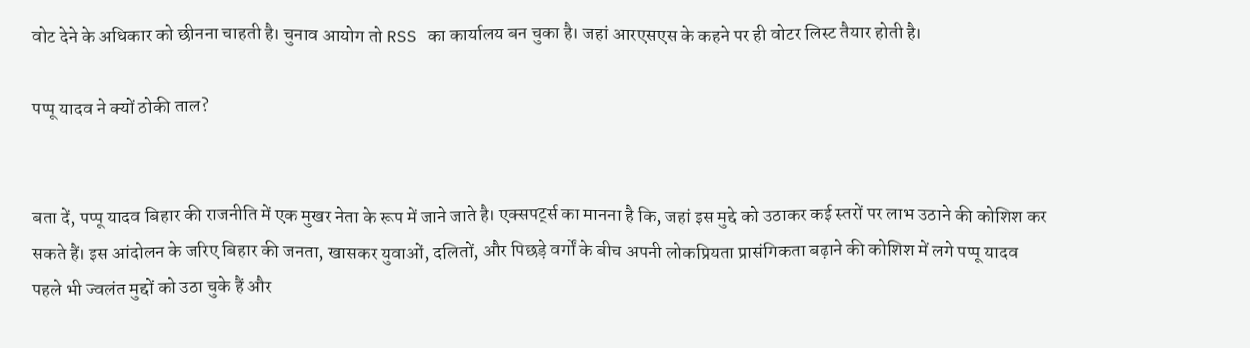वोट देने के अधिकार को छीनना चाहती है। चुनाव आयोग तो RSS का कार्यालय बन चुका है। जहां आरएसएस के कहने पर ही वोटर लिस्ट तैयार होती है।

पप्पू यादव ने क्यों ठोकी ताल?


बता दें, पप्पू यादव बिहार की राजनीति में एक मुखर नेता के रूप में जाने जाते है। एक्सपर्ट्स का मानना है कि, जहां इस मुद्दे को उठाकर कई स्तरों पर लाभ उठाने की कोशिश कर सकते हैं। इस आंदोलन के जरिए बिहार की जनता, खासकर युवाओं, दलितों, और पिछड़े वर्गों के बीच अपनी लोकप्रियता प्रासंगिकता बढ़ाने की कोशिश में लगे पप्पू यादव पहले भी ज्वलंत मुद्दों को उठा चुके हैं और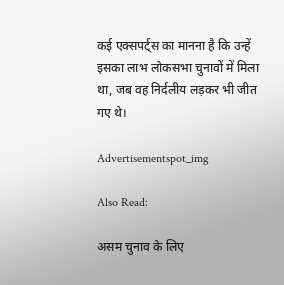कई एक्सपर्ट्स का मानना है कि उन्हें इसका लाभ लोकसभा चुनावों में मिला था, जब वह निर्दलीय लड़कर भी जीत गए थे।

Advertisementspot_img

Also Read:

असम चुनाव के लिए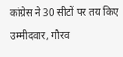कांग्रेस ने 30 सीटों पर तय किए उम्मीदवार, गौरव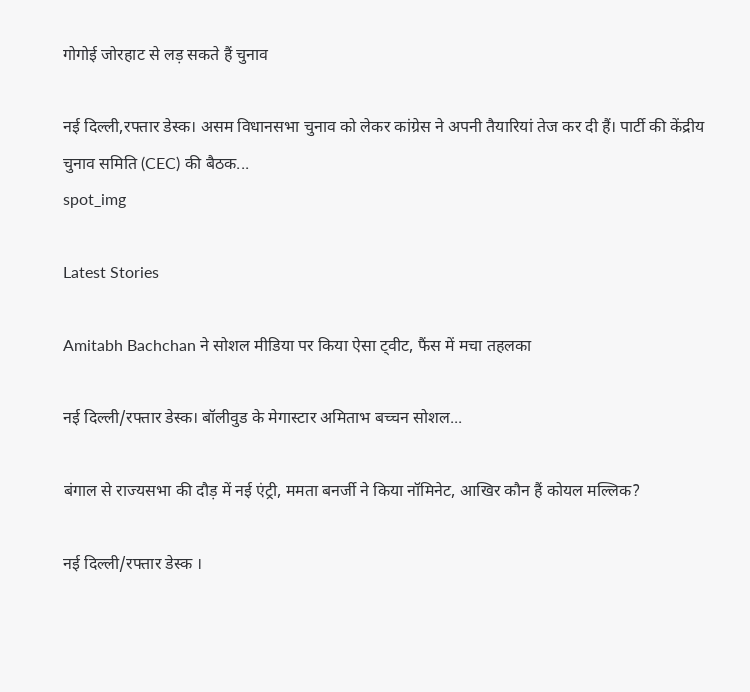गोगोई जोरहाट से लड़ सकते हैं चुनाव

नई दिल्ली,रफ्तार डेस्क। असम विधानसभा चुनाव को लेकर कांग्रेस ने अपनी तैयारियां तेज कर दी हैं। पार्टी की केंद्रीय चुनाव समिति (CEC) की बैठक...
spot_img

Latest Stories

Amitabh Bachchan ने सोशल मीडिया पर किया ऐसा ट्वीट, फैंस में मचा तहलका

नई दिल्ली/रफ्तार डेस्क। बॉलीवुड के मेगास्टार अमिताभ बच्चन सोशल...

बंगाल से राज्यसभा की दौड़ में नई एंट्री, ममता बनर्जी ने किया नॉमिनेट, आखिर कौन हैं कोयल मल्लिक?

नई दिल्‍ली/रफ्तार डेस्‍क ।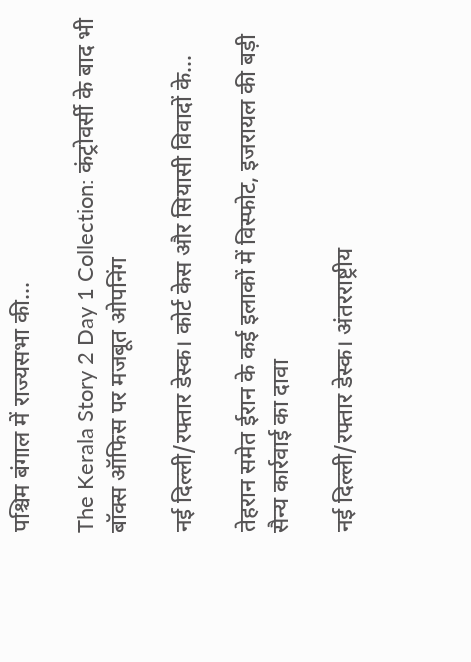पश्चिम बंगाल में राज्यसभा की...

The Kerala Story 2 Day 1 Collection: कंट्रोवर्सी के बाद भी बॉक्स ऑफिस पर मजबूत ओपनिंग

नई दिल्ली/रफ्तार डेस्क। कोर्ट केस और सियासी विवादों के...

तेहरान समेत ईरान के कई इलाकों में विस्फोट, इजरायल की बड़ी सैन्य कार्रवाई का दावा

नई दिल्ली/रफ्तार डेस्क। अंतरराष्ट्रीय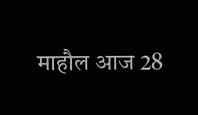माहौल आज 28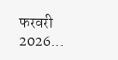फरवरी 2026...